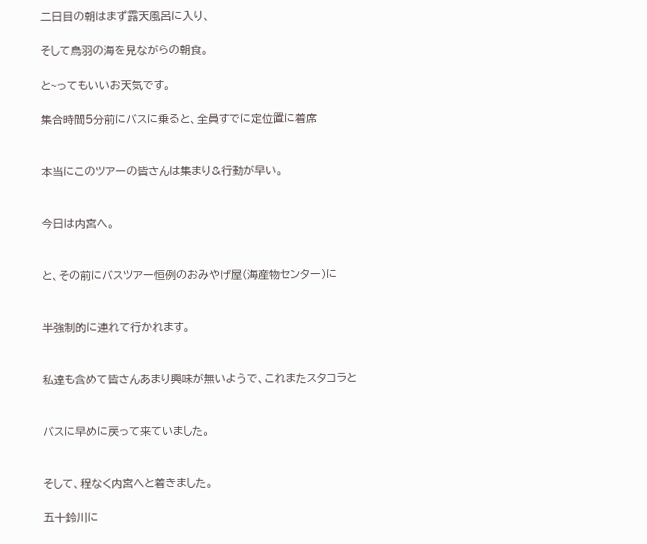二日目の朝はまず露天風呂に入り、

そして鳥羽の海を見ながらの朝食。

と~ってもいいお天気です。

集合時間5分前にバスに乗ると、全員すでに定位置に着席


本当にこのツアーの皆さんは集まり&行動が早い。


今日は内宮へ。


と、その前にバスツアー恒例のおみやげ屋(海産物センター)に


半強制的に連れて行かれます。


私達も含めて皆さんあまり興味が無いようで、これまたスタコラと


バスに早めに戻って来ていました。


そして、程なく内宮へと着きました。

五十鈴川に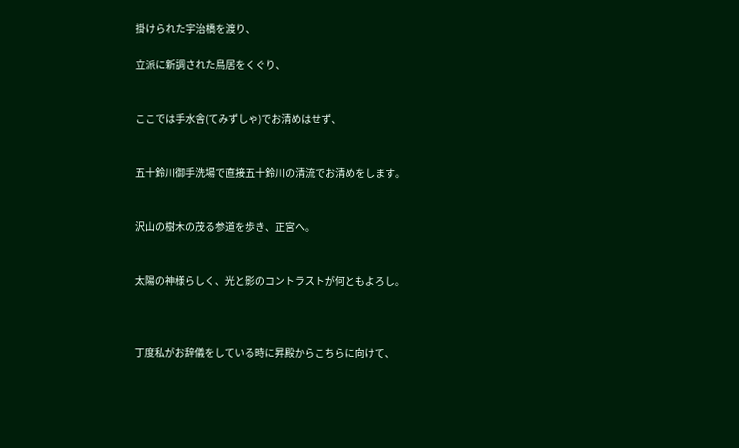掛けられた宇治橋を渡り、

立派に新調された鳥居をくぐり、


ここでは手水舎(てみずしゃ)でお清めはせず、


五十鈴川御手洗場で直接五十鈴川の清流でお清めをします。


沢山の樹木の茂る参道を歩き、正宮へ。


太陽の神様らしく、光と影のコントラストが何ともよろし。



丁度私がお辞儀をしている時に昇殿からこちらに向けて、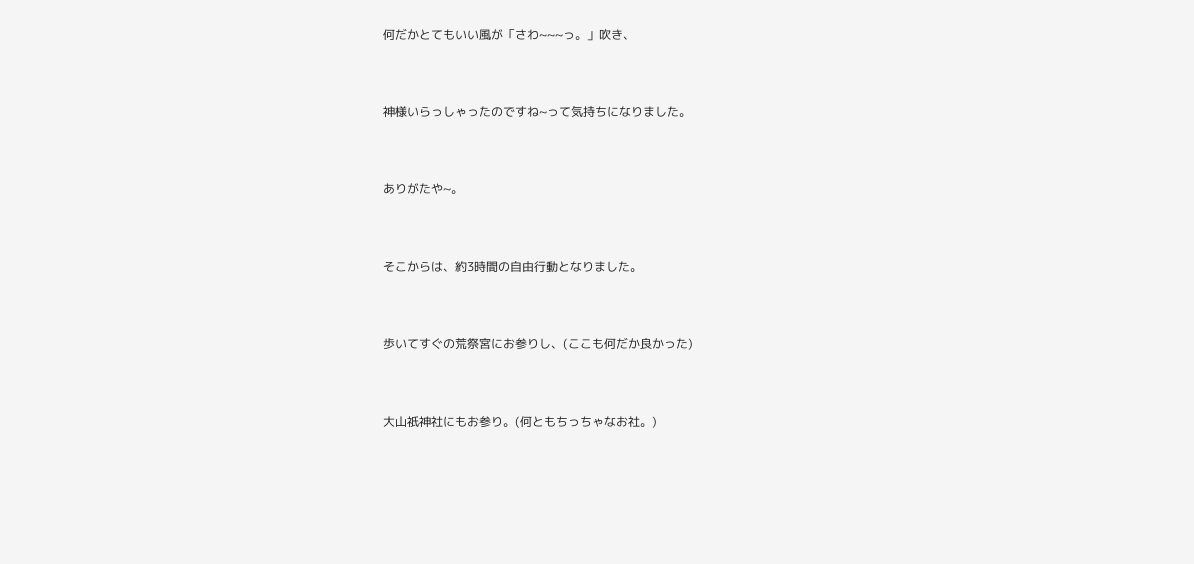何だかとてもいい風が「さわ~~~っ。」吹き、


神様いらっしゃったのですね~って気持ちになりました。


ありがたや~。


そこからは、約3時間の自由行動となりました。


歩いてすぐの荒祭宮にお参りし、(ここも何だか良かった)


大山祇神社にもお参り。(何ともちっちゃなお社。)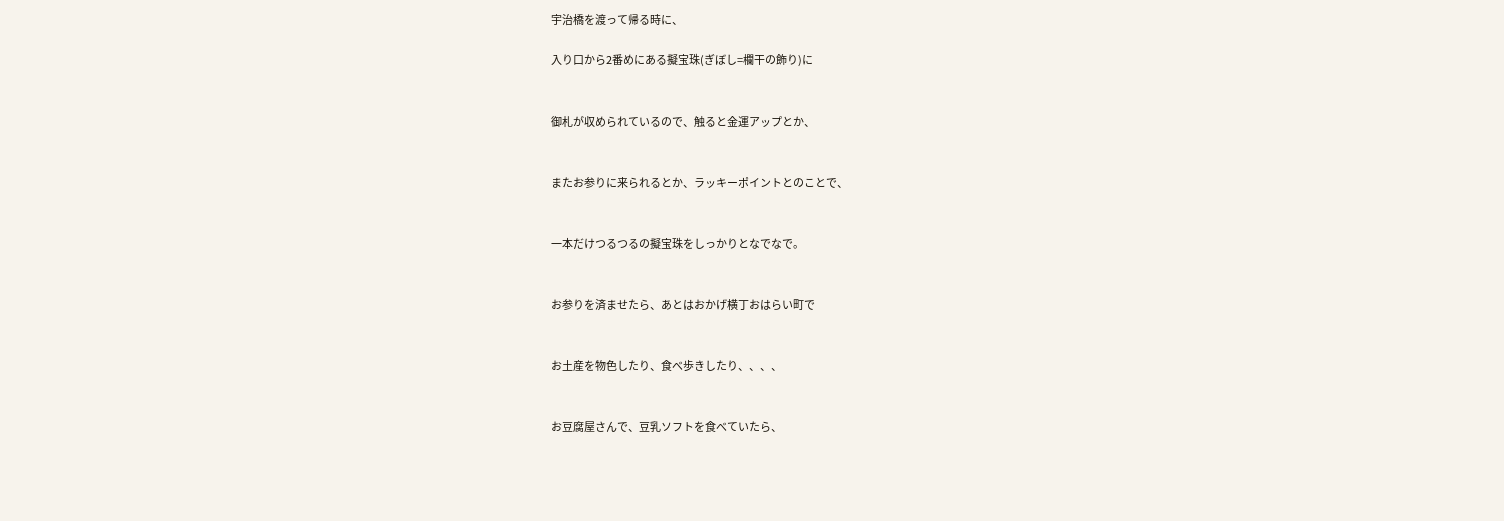宇治橋を渡って帰る時に、

入り口から2番めにある擬宝珠(ぎぼし=欄干の飾り)に


御札が収められているので、触ると金運アップとか、


またお参りに来られるとか、ラッキーポイントとのことで、


一本だけつるつるの擬宝珠をしっかりとなでなで。


お参りを済ませたら、あとはおかげ横丁おはらい町で


お土産を物色したり、食べ歩きしたり、、、、


お豆腐屋さんで、豆乳ソフトを食べていたら、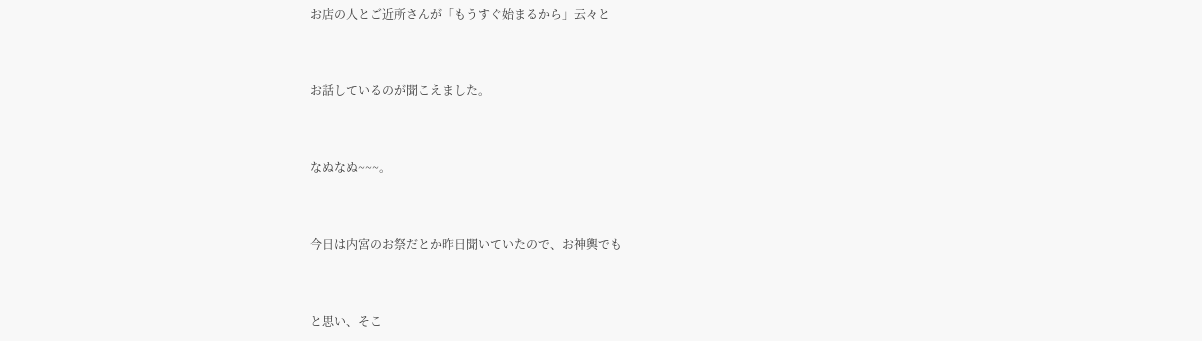お店の人とご近所さんが「もうすぐ始まるから」云々と


お話しているのが聞こえました。


なぬなぬ~~~。


今日は内宮のお祭だとか昨日聞いていたので、お神輿でも


と思い、そこ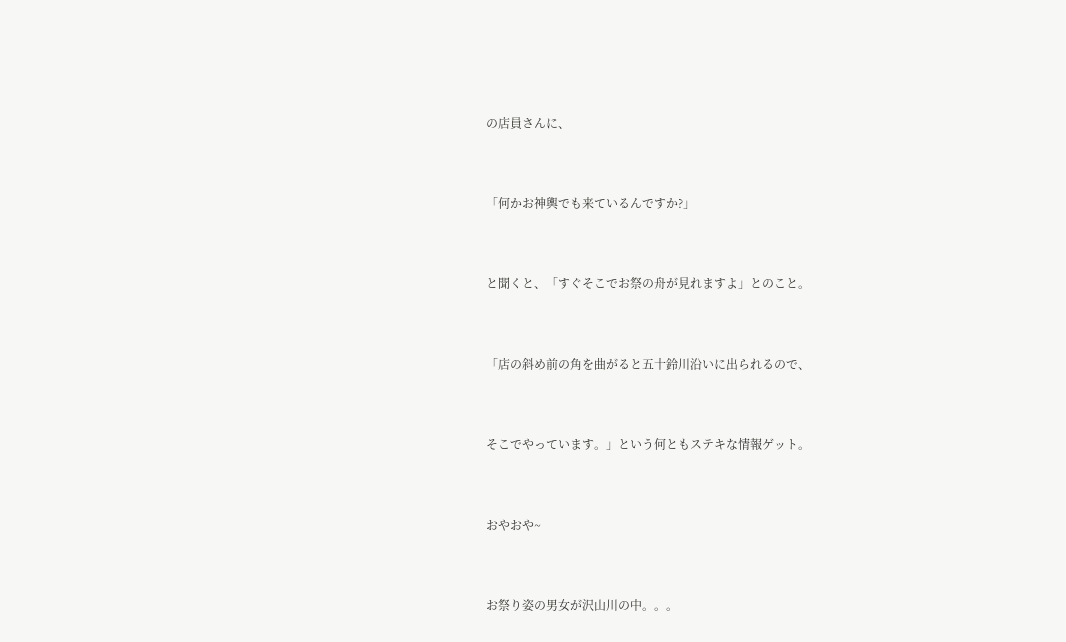の店員さんに、


「何かお神輿でも来ているんですか?」


と聞くと、「すぐそこでお祭の舟が見れますよ」とのこと。


「店の斜め前の角を曲がると五十鈴川沿いに出られるので、


そこでやっています。」という何ともステキな情報ゲット。


おやおや~


お祭り姿の男女が沢山川の中。。。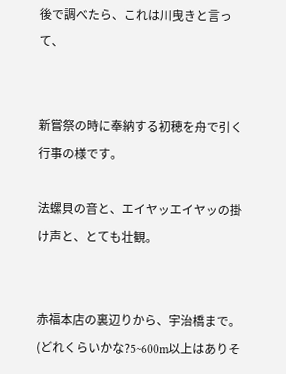後で調べたら、これは川曳きと言って、


新嘗祭の時に奉納する初穂を舟で引く行事の様です。

法螺貝の音と、エイヤッエイヤッの掛け声と、とても壮観。


赤福本店の裏辺りから、宇治橋まで。
(どれくらいかな?5~600m以上はありそ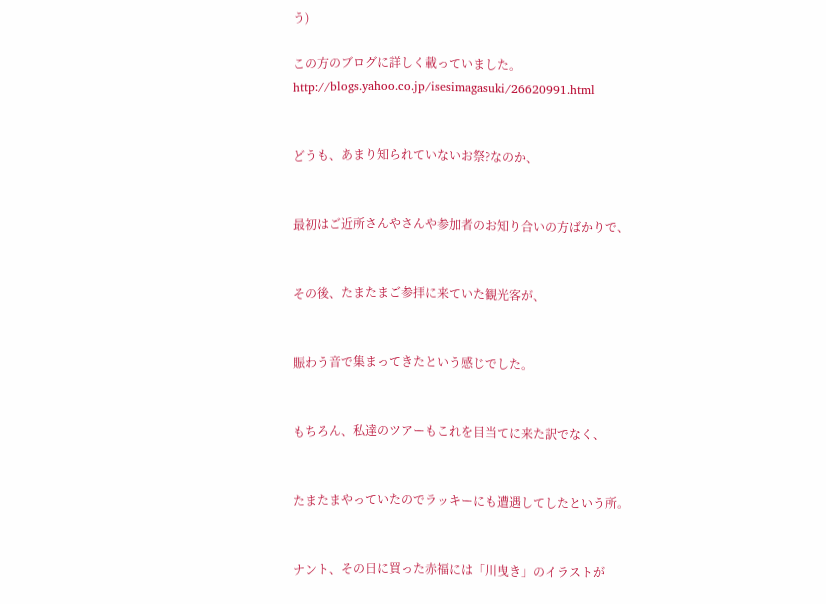う)

この方のブログに詳しく載っていました。
http://blogs.yahoo.co.jp/isesimagasuki/26620991.html


どうも、あまり知られていないお祭?なのか、


最初はご近所さんやさんや参加者のお知り合いの方ばかりで、


その後、たまたまご参拝に来ていた観光客が、


賑わう音で集まってきたという感じでした。


もちろん、私達のツアーもこれを目当てに来た訳でなく、


たまたまやっていたのでラッキーにも遭遇してしたという所。


ナント、その日に買った赤福には「川曳き」のイラストが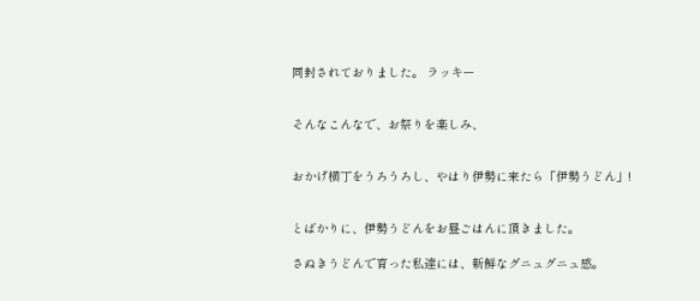同封されておりました。 ラッキー


そんなこんなで、お祭りを楽しみ、


おかげ横丁をうろうろし、やはり伊勢に来たら「伊勢うどん」!


とばかりに、伊勢うどんをお昼ごはんに頂きました。

さぬきうどんで育った私達には、新鮮なグニュグニュ感。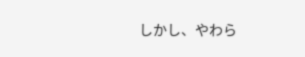しかし、やわら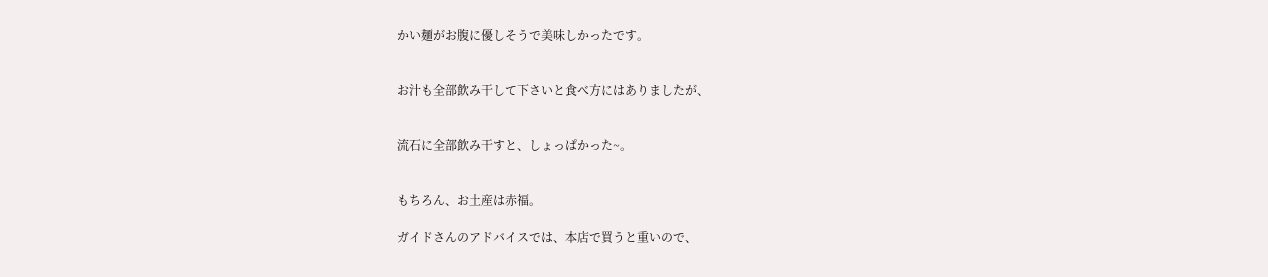かい麺がお腹に優しそうで美味しかったです。


お汁も全部飲み干して下さいと食べ方にはありましたが、


流石に全部飲み干すと、しょっぱかった~。


もちろん、お土産は赤福。

ガイドさんのアドバイスでは、本店で買うと重いので、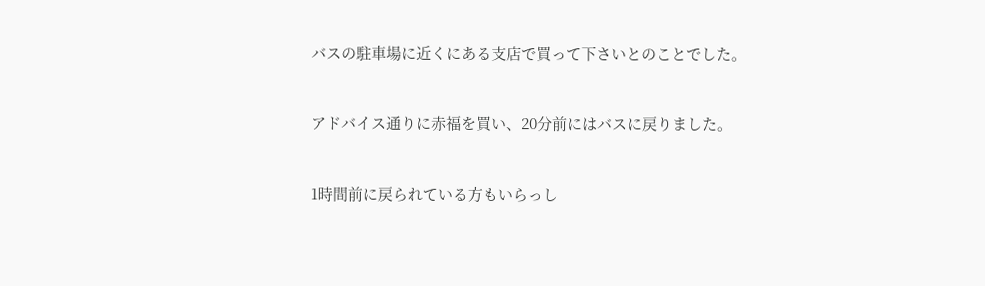バスの駐車場に近くにある支店で買って下さいとのことでした。


アドバイス通りに赤福を買い、20分前にはバスに戻りました。


1時間前に戻られている方もいらっし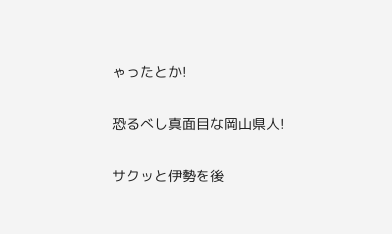ゃったとか!


恐るべし真面目な岡山県人!


サクッと伊勢を後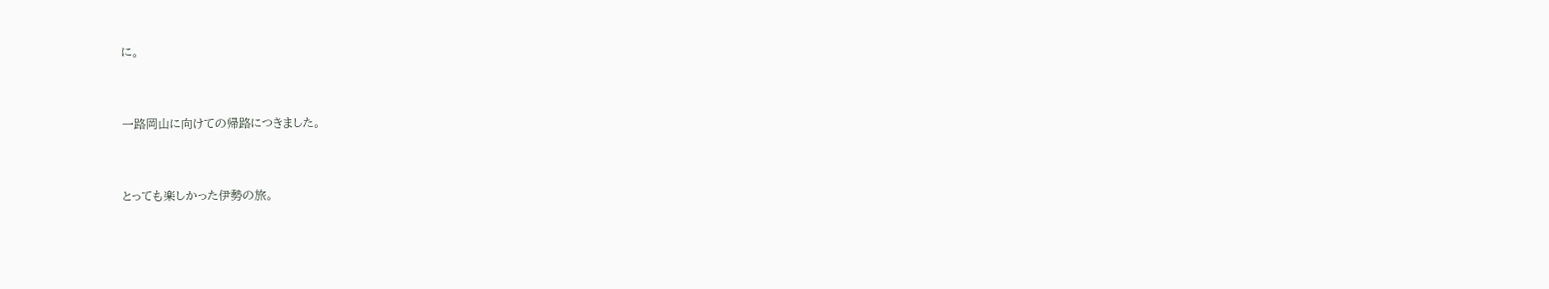に。


一路岡山に向けての帰路につきました。


とっても楽しかった伊勢の旅。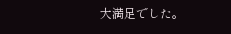大満足でした。